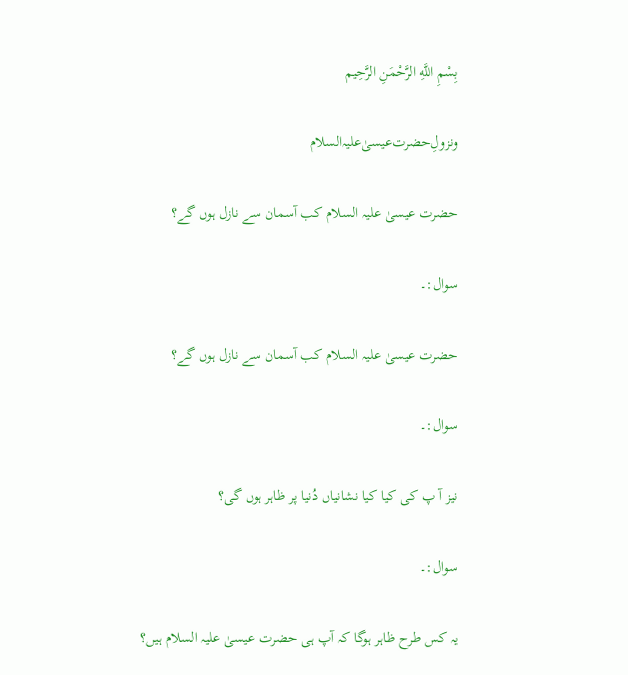بِسْمِ اللَّهِ الرَّحْمَنِ الرَّحِيم

ونزولِ‌حضرت‌عیسیٰ‌علیہ‌السلام

حضرت عیسیٰ علیہ السلام کب آسمان سے نازل ہوں گے؟

سوال:۔

حضرت عیسیٰ علیہ السلام کب آسمان سے نازل ہوں گے؟

سوال:۔

نیز آ پ کی کیا کیا نشانیاں دُنیا پر ظاہر ہوں گی؟

سوال:۔

یہ کس طرح ظاہر ہوگا کہ آپ ہی حضرت عیسیٰ علیہ السلام ہیں؟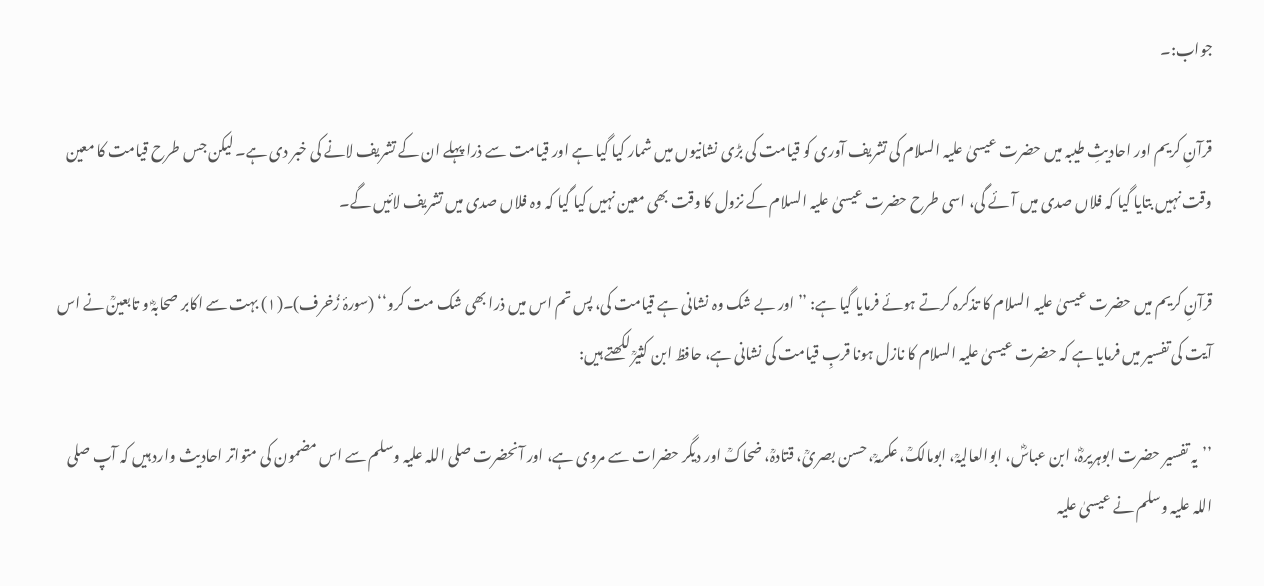جواب:۔

قرآنِ کریم اور احادیثِ طیبہ میں حضرت عیسیٰ علیہ السلام کی تشریف آوری کو قیامت کی بڑی نشانیوں میں شمار کیا گیا ہے اور قیامت سے ذرا پہلے ان کے تشریف لانے کی خبر دی ہے۔ لیکن جس طرح قیامت کا معین وقت نہیں بتایا گیا کہ فلاں صدی میں آئے گی، اسی طرح حضرت عیسیٰ علیہ السلام کے نزول کا وقت بھی معین نہیں کیا گیا کہ وہ فلاں صدی میں تشریف لائیں گے۔

قرآنِ کریم میں حضرت عیسیٰ علیہ السلام کا تذکرہ کرتے ہوئے فرمایا گیا ہے: ’’اور بے شک وہ نشانی ہے قیامت کی، پس تم اس میں ذرا بھی شک مت کرو‘‘ (سورۂ زُخرف)۔(۱) بہت سے اکابر صحابہؓ و تابعینؒ نے اس آیت کی تفسیر میں فرمایا ہے کہ حضرت عیسیٰ علیہ السلام کا نازل ہونا قربِ قیامت کی نشانی ہے، حافظ ابن کثیرؒ لکھتے ہیں:

’’یہ تفسیر حضرت ابوہریرہؓ، ابن عباسؓ، ابوالعالیہؒ، ابومالکؒ، عکرمہؒ، حسن بصریؒ، قتادہؒ، ضحاکؒ اور دیگر حضرات سے مروی ہے، اور آنحضرت صلی اللہ علیہ وسلم سے اس مضمون کی متواتر احادیث وارد ہیں کہ آپ صلی اللہ علیہ وسلم نے عیسیٰ علیہ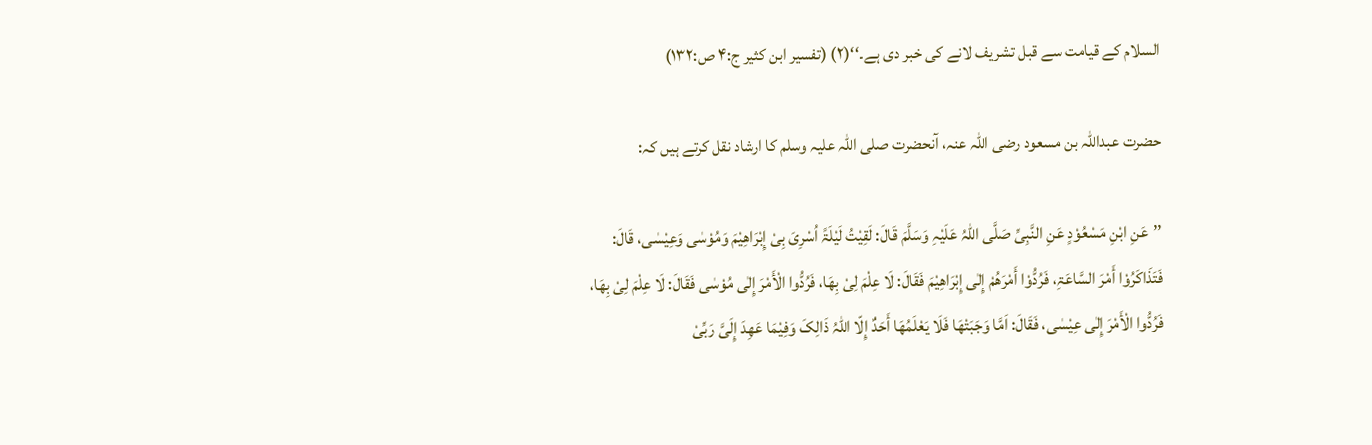السلام کے قیامت سے قبل تشریف لانے کی خبر دی ہے۔‘‘(۲) (تفسیر ابن کثیر ج:۴ ص:۱۳۲)

حضرت عبداللہ بن مسعود رضی اللہ عنہ، آنحضرت صلی اللہ علیہ وسلم کا ارشاد نقل کرتے ہیں کہ:

’’عَنِ ابْنِ مَسْعُوْدٍ عَنِ النَّبِیِّ صَلَّی اللہُ عَلَیْہِ وَسَلَّمَ قَالَ: لَقِیْتُ لَیْلَۃً اُسْرِیَ بِیْ إِبْرَاھِیْمَ وَمُوْسٰی وَعِیْسٰی، قَالَ: فَتَذَاکَرُوْا أَمْرَ السَّاعَۃِ، فَرُدُّوْا أَمْرَھُمْ إِلٰی إِبْرَاھِیْمَ فَقَالَ: لَا عِلْمَ لِیْ بِھَا، فَرُدُّوا الْأَمْرَ إِلٰی مُوْسٰی فَقَالَ: لَا عِلْمَ لِیْ بِھَا، فَرُدُّوا الْأَمْرَ إِلٰی عِیْسٰی، فَقَالَ: اَمَّا وَجَبَتْھَا فَلَا یَعْلَمُھَا أَحَدٌ إِلّا اللہُ ذَالِکَ وَفِیْمَا عَھِدَ إِلَیَّ رَبِّیْ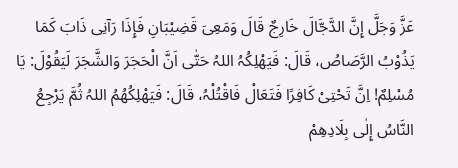عَزَّ وَجَلَّ إِنَّ الدَّجَّالَ خَارِجٌ قَالَ وَمَعِیَ قَضِیْبَانِ فَإِذَا رَآنِی ذَابَ کَمَا یَذُوْبُ الرَّصَاصُ، قَالَ: فَیَھْلِکُہُ اللہُ حَتّٰی اَنَّ الْحَجَرَ وَالشَّجَرَ لَیَقُوْلَ: یَا مُسْلِمٌ! اِنَّ تَحْتِیْ کَافِرًا فَتَعَالْ فَاقْتُلْہُ، قَالَ: فَیَھْلِکُھُمُ اللہُ ثُمَّ یَرْجِعُ النَّاسُ إِلٰی بِلَادِھِمْ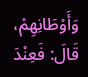وَأَوْطَانِھِمْ، قَالَ: فَعِنْدَ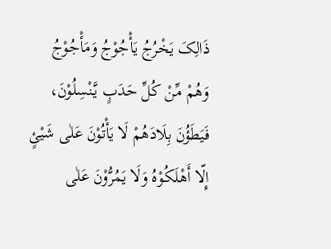ذَالِکَ یَخْرُجُ یَأْجُوْجُ وَمَأْجُوْجُ وَھُمْ مِّنْ کُلِّ حَدَبٍ یَّنْسِلُوْنَ، فَیَطَؤُنَ بِلَادَھُمْ لَا یَأْتُوْنَ عَلٰی شَیْئٍ إِلّا أَھْلَکُوْہُ وَلَا یَمُرُّوْنَ عَلٰی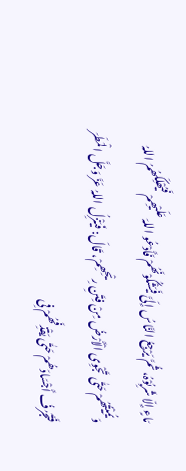مَاءٍ إِلّا شَرِبُوْہُ، ثُمَّ یَرْجِعُ النَّاسُ إِلَیَّ فَیَشْکُوْنَھُمْ فَأَدْعُو اللہَ عَلَیْھِمْ فَیُھْلِکَھُمُ اللہُ وَیُمِیْتُھُمْ حَتّٰی تَجْوِی الْأَرْضُ مِنْ فِتَنِ رِیْحِھِمْ، قَالَ: فَیَنْزِلُ اللہُ عَزَّ وَجَلَّ الْمَطَرَ فَتَجْرُفُ أَجْسَادَھُمْ حَتّٰی یَقْذِفَھُمْ فِی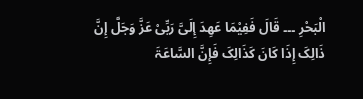الْبَحْرِ ۔۔۔ قَالَ فَفِیْمَا عَھِدَ إِلَیَّ رَبِّیْ عَزَّ وَجَلَّ إِنَّ ذَالِکَ إِذَا کَانَ کَذَالِکَ فَإِنَّ السَّاعَۃَ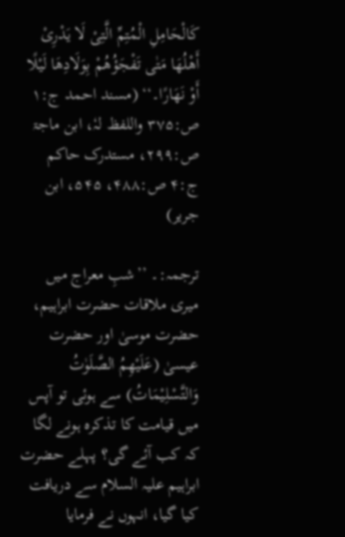کَالْحَامِلِ الْمُتِمِّ الَّتِیْ لَا یَدْرِیْ أَھْلُھَا مَتٰی تَفْجَؤُھُمْ بِوَلَادِھَا لَیْلًا أَوْ نَھَارًا۔‘‘ (مسند احمد ج:۱ ص:۳۷۵ واللفظ لہٗ، ابن ماجۃ ص:۲۹۹، مستدرک حاکم ج:۴ ص:۴۸۸، ۵۴۵، ابن جریر)

ترجمہ:۔ ’’شبِ معراج میں میری ملاقات حضرت ابراہیم، حضرت موسیٰ اور حضرت عیسیٰ (عَلَيْهِمُ الصَّلَوٰتُ وَالتَّسْلِيْمَاتُ) سے ہوئی تو آپس میں قیامت کا تذکرہ ہونے لگا کہ کب آئے گی؟ پہلے حضرت ابراہیم علیہ السلام سے دریافت کیا گیا، انہوں نے فرمایا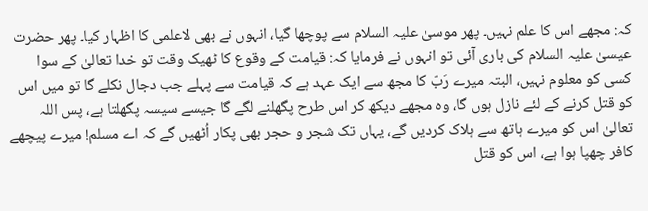کہ: مجھے اس کا علم نہیں۔ پھر موسیٰ علیہ السلام سے پوچھا گیا، انہوں نے بھی لاعلمی کا اظہار کیا۔ پھر حضرت عیسیٰ علیہ السلام کی باری آئی تو انہوں نے فرمایا کہ: قیامت کے وقوع کا ٹھیک وقت تو خدا تعالیٰ کے سوا کسی کو معلوم نہیں، البتہ میرے رَبّ کا مجھ سے ایک عہد ہے کہ قیامت سے پہلے جب دجال نکلے گا تو میں اس کو قتل کرنے کے لئے نازل ہوں گا، وہ مجھے دیکھ کر اس طرح پگھلنے لگے گا جیسے سیسہ پگھلتا ہے، پس اللہ تعالیٰ اس کو میرے ہاتھ سے ہلاک کردیں گے، یہاں تک شجر و حجر بھی پکار اُٹھیں گے کہ اے مسلم! میرے پیچھے کافر چھپا ہوا ہے، اس کو قتل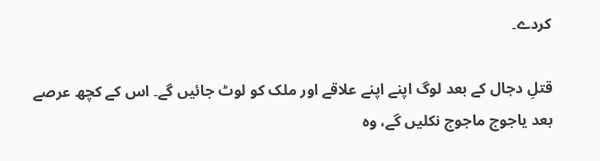کردے۔

قتلِ دجال کے بعد لوگ اپنے اپنے علاقے اور ملک کو لوٹ جائیں گے۔ اس کے کچھ عرصے بعد یاجوج ماجوج نکلیں گے، وہ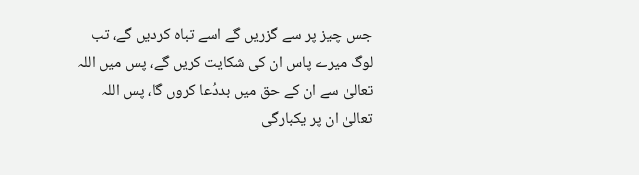جس چیز پر سے گزریں گے اسے تباہ کردیں گے، تب لوگ میرے پاس ان کی شکایت کریں گے، پس میں اللہ تعالیٰ سے ان کے حق میں بددُعا کروں گا، پس اللہ تعالیٰ ان پر یکبارگی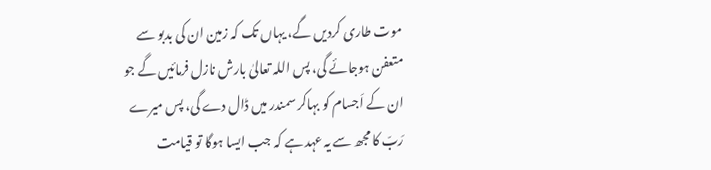موت طاری کردیں گے، یہاں تک کہ زمین ان کی بدبو سے متعفن ہوجائے گی، پس اللہ تعالیٰ بارش نازل فرمائیں گے جو ان کے اَجسام کو بہاکر سمندر میں ڈال دے گی، پس میرے رَبّ کا مجھ سے یہ عہد ہے کہ جب ایسا ہوگا تو قیامت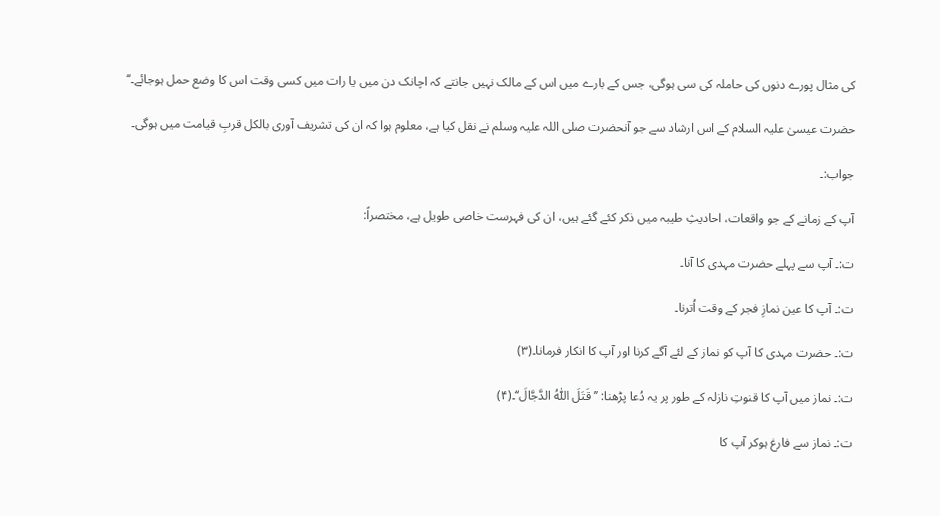کی مثال پورے دنوں کی حاملہ کی سی ہوگی، جس کے بارے میں اس کے مالک نہیں جانتے کہ اچانک دن میں یا رات میں کسی وقت اس کا وضع حمل ہوجائے۔‘‘

حضرت عیسیٰ علیہ السلام کے اس ارشاد سے جو آنحضرت صلی اللہ علیہ وسلم نے نقل کیا ہے، معلوم ہوا کہ ان کی تشریف آوری بالکل قربِ قیامت میں ہوگی۔

جواب:۔

آپ کے زمانے کے جو واقعات، احادیثِ طیبہ میں ذکر کئے گئے ہیں، ان کی فہرست خاصی طویل ہے، مختصراً:

ت:۔ آپ سے پہلے حضرت مہدی کا آنا۔

ت:۔ آپ کا عین نمازِ فجر کے وقت اُترنا۔

ت:۔ حضرت مہدی کا آپ کو نماز کے لئے آگے کرنا اور آپ کا انکار فرمانا۔(۳)

ت:۔ نماز میں آپ کا قنوتِ نازلہ کے طور پر یہ دُعا پڑھنا: ’’قَتَلَ اللّٰهُ الدَّجَّالَ‘‘۔(۴)

ت:۔ نماز سے فارغ ہوکر آپ کا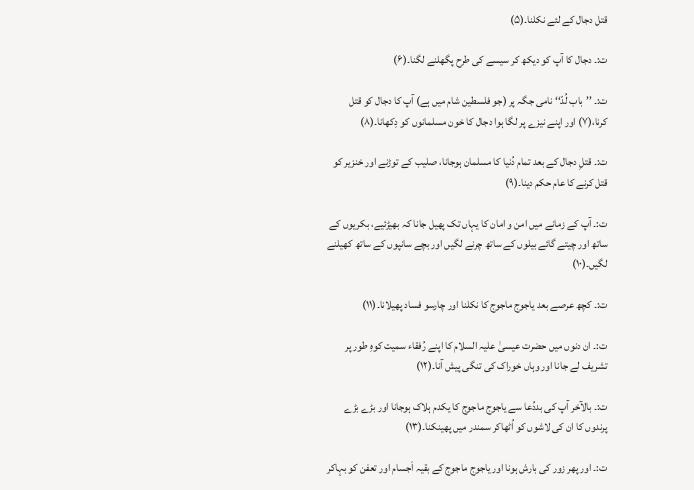قتل دجال کے لئے نکلنا۔(۵)

ت:۔ دجال کا آپ کو دیکھ کر سیسے کی طرح پگھلنے لگنا۔(۶)

ت:۔ ’’باب لُدّ‘‘ نامی جگہ پر (جو فلسطین شام میں ہے) آپ کا دجال کو قتل کرنا،(۷) اور اپنے نیزے پر لگا ہوا دجال کا خون مسلمانوں کو دِکھانا۔(۸)

ت:۔ قتلِ دجال کے بعد تمام دُنیا کا مسلمان ہوجانا، صلیب کے توڑنے اور خنزیر کو قتل کرنے کا عام حکم دینا۔(۹)

ت:۔ آپ کے زمانے میں امن و امان کا یہاں تک پھیل جانا کہ بھیڑئیے، بکریوں کے ساتھ اور چیتے گائے بیلوں کے ساتھ چرنے لگیں اور بچے سانپوں کے ساتھ کھیلنے لگیں۔(۱۰)

ت:۔ کچھ عرصے بعد یاجوج ماجوج کا نکلنا اور چارسو فساد پھیلانا۔(۱۱)

ت:۔ ان دنوں میں حضرت عیسیٰ علیہ السلام کا اپنے رُفقاء سمیت کوہِ طور پر تشریف لے جانا اور وہاں خوراک کی تنگی پیش آنا۔(۱۲)

ت:۔ بالآخر آپ کی بددُعا سے یاجوج ماجوج کا یکدم ہلاک ہوجانا اور بڑے بڑے پرندوں کا ان کی لاشوں کو اُٹھاکر سمندر میں پھینکنا۔(۱۳)

ت:۔ اور پھر زور کی بارش ہونا اور یاجوج ماجوج کے بقیہ اَجسام اور تعفن کو بہاکر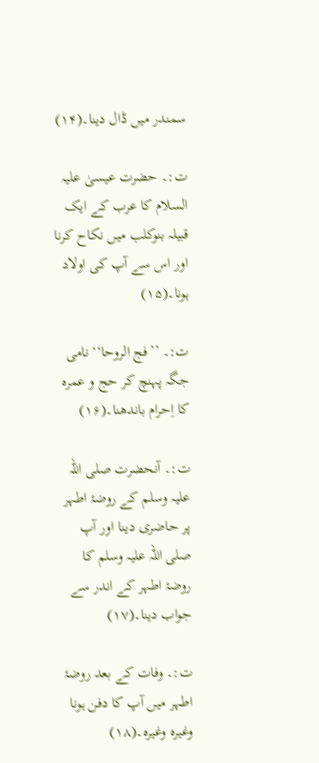سمندر میں ڈال دینا۔(۱۴)

ت:۔ حضرت عیسیٰ علیہ السلام کا عرب کے ایک قبیلہ بنوکلب میں نکاح کرنا اور اس سے آپ کی اولاد ہونا۔(۱۵)

ت:۔ ’’فج الروحا‘‘ نامی جگہ پہنچ کر حج و عمرہ کا اِحرام باندھنا۔(۱۶)

ت:۔ آنحضرت صلی اللہ علیہ وسلم کے روضۂ اطہر پر حاضری دینا اور آپ صلی اللہ علیہ وسلم کا روضۂ اطہر کے اندر سے جواب دینا۔(۱۷)

ت:۔ وفات کے بعد روضۂ اطہر میں آپ کا دفن ہونا وغیرہ وغیرہ۔(۱۸)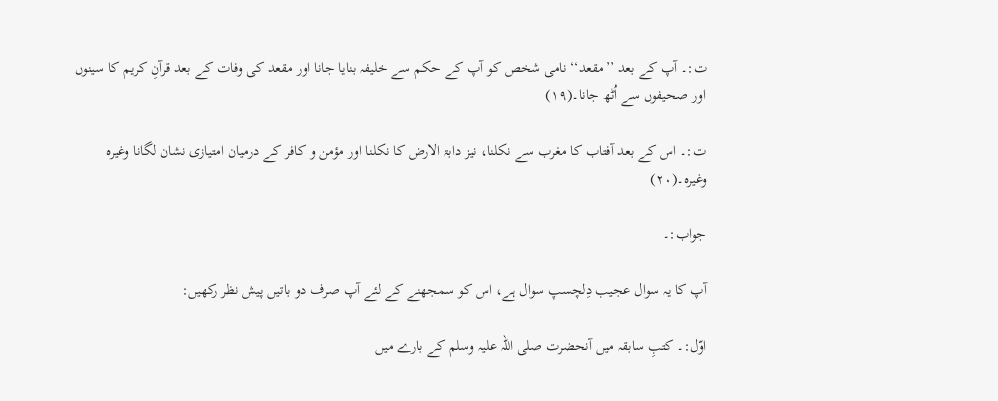ت:۔ آپ کے بعد ’’مقعد‘‘ نامی شخص کو آپ کے حکم سے خلیفہ بنایا جانا اور مقعد کی وفات کے بعد قرآنِ کریم کا سینوں اور صحیفوں سے اُٹھ جانا۔(۱۹)

ت:۔ اس کے بعد آفتاب کا مغرب سے نکلنا، نیز دابۃ الارض کا نکلنا اور مؤمن و کافر کے درمیان امتیازی نشان لگانا وغیرہ وغیرہ۔(۲۰)

جواب:۔

آپ کا یہ سوال عجیب دِلچسپ سوال ہے، اس کو سمجھنے کے لئے آپ صرف دو باتیں پیش نظر رکھیں:

اوّل:۔ کتبِ سابقہ میں آنحضرت صلی اللہ علیہ وسلم کے بارے میں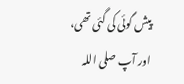پیش گوئی کی گئی تھی، اور آپ صلی اللہ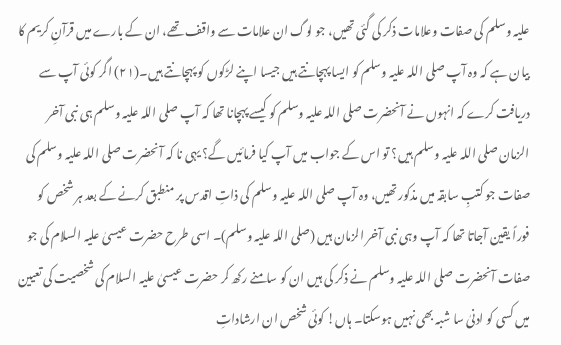علیہ وسلم کی صفات وعلامات ذکر کی گئی تھیں، جو لوگ ان علامات سے واقف تھے، ان کے بارے میں قرآنِ کریم کا بیان ہے کہ وہ آپ صلی اللہ علیہ وسلم کو ایسا پہچانتے ہیں جیسا اپنے لڑکوں کو پہچانتے ہیں۔(۲۱) اگر کوئی آپ سے دریافت کرے کہ انہوں نے آنحضرت صلی اللہ علیہ وسلم کو کیسے پہچانا تھا کہ آپ صلی اللہ علیہ وسلم ہی نبی آخر الزمان صلی اللہ علیہ وسلم ہیں؟ تو اس کے جواب میں آپ کیا فرمائیں گے؟ یہی نا کہ آنحضرت صلی اللہ علیہ وسلم کی صفات جو کتبِ سابقہ میں مذکور تھیں، وہ آپ صلی اللہ علیہ وسلم کی ذاتِ اقدس پر منطبق کرنے کے بعد ہر شخص کو فوراً یقین آجاتا تھا کہ آپ وہی نبی آخر الزمان ہیں (صلی اللہ علیہ وسلم)۔ اسی طرح حضرت عیسیٰ علیہ السلام کی جو صفات آنحضرت صلی اللہ علیہ وسلم نے ذکر کی ہیں ان کو سامنے رکھ کر حضرت عیسیٰ علیہ السلام کی شخصیت کی تعیین میں کسی کو ادنیٰ سا شبہ بھی نہیں ہوسکتا۔ ہاں! کوئی شخص ان ارشاداتِ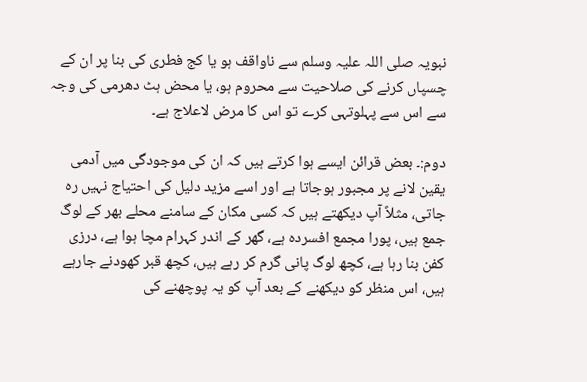نبویہ صلی اللہ علیہ وسلم سے ناواقف ہو یا کج فطری کی بنا پر ان کے چسپاں کرنے کی صلاحیت سے محروم ہو، یا محض ہٹ دھرمی کی وجہ سے اس سے پہلوتہی کرے تو اس کا مرض لاعلاج ہے۔

دوم:۔ بعض قرائن ایسے ہوا کرتے ہیں کہ ان کی موجودگی میں آدمی یقین لانے پر مجبور ہوجاتا ہے اور اسے مزید دلیل کی احتیاج نہیں رہ جاتی، مثلاً آپ دیکھتے ہیں کہ کسی مکان کے سامنے محلے بھر کے لوگ جمع ہیں، پورا مجمع افسردہ ہے، گھر کے اندر کہرام مچا ہوا ہے، درزی کفن بنا رہا ہے، کچھ لوگ پانی گرم کر رہے ہیں، کچھ قبر کھودنے جارہے ہیں، اس منظر کو دیکھنے کے بعد آپ کو یہ پوچھنے کی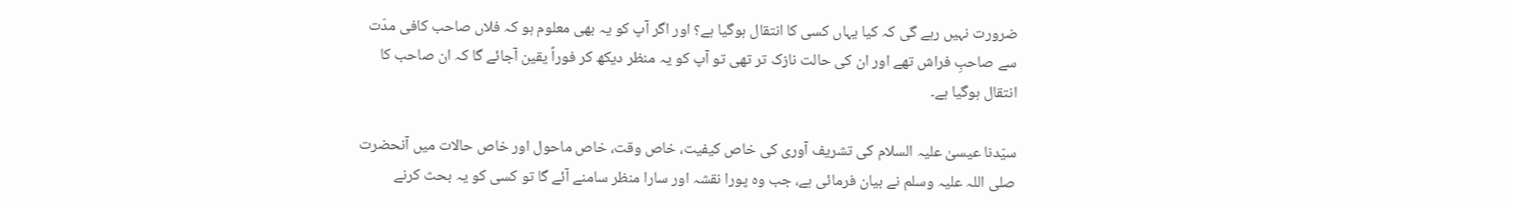ضرورت نہیں رہے گی کہ کیا یہاں کسی کا انتقال ہوگیا ہے؟ اور اگر آپ کو یہ بھی معلوم ہو کہ فلاں صاحب کافی مدّت سے صاحبِ فراش تھے اور ان کی حالت نازک تر تھی تو آپ کو یہ منظر دیکھ کر فوراً یقین آجائے گا کہ ان صاحب کا انتقال ہوگیا ہے۔

سیّدنا عیسیٰ علیہ السلام کی تشریف آوری کی خاص کیفیت، خاص وقت، خاص ماحول اور خاص حالات میں آنحضرت صلی اللہ علیہ وسلم نے بیان فرمائی ہے، جب وہ پورا نقشہ اور سارا منظر سامنے آئے گا تو کسی کو یہ بحث کرنے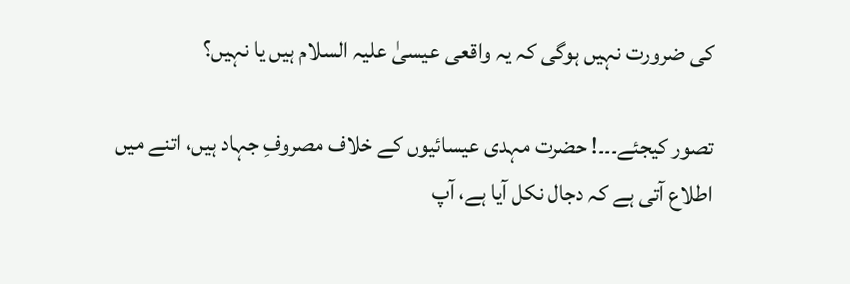کی ضرورت نہیں ہوگی کہ یہ واقعی عیسیٰ علیہ السلام ہیں یا نہیں؟

تصور کیجئے۔۔۔! حضرت مہدی عیسائیوں کے خلاف مصروفِ جہاد ہیں، اتنے میں اطلاع آتی ہے کہ دجال نکل آیا ہے، آپ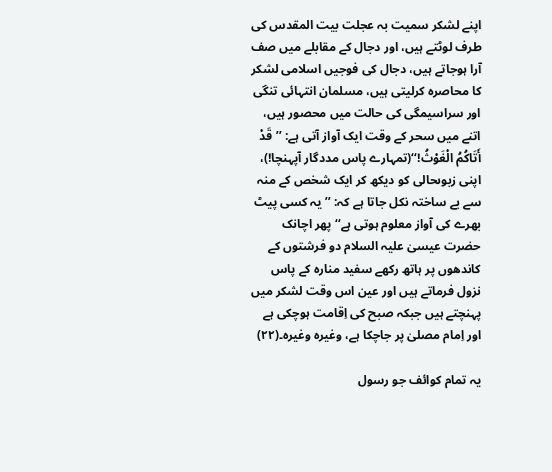اپنے لشکر سمیت بہ عجلت بیت المقدس کی طرف لوٹتے ہیں، اور دجال کے مقابلے میں صف آرا ہوجاتے ہیں، دجال کی فوجیں اسلامی لشکر کا محاصرہ کرلیتی ہیں، مسلمان انتہائی تنگی اور سراسیمگی کی حالت میں محصور ہیں، اتنے میں سحر کے وقت ایک آواز آتی ہے: ’’قَدْ أَتَاكُمُ الْغَوْثُ!‘‘(تمہارے پاس مددگار آپہنچا!)، اپنی زبوںحالی کو دیکھ کر ایک شخص کے منہ سے بے ساختہ نکل جاتا ہے کہ: ’’یہ کسی پیٹ بھرے کی آواز معلوم ہوتی ہے‘‘ پھر اچانک حضرت عیسیٰ علیہ السلام دو فرشتوں کے کاندھوں پر ہاتھ رکھے سفید منارہ کے پاس نزول فرماتے ہیں اور عین اس وقت لشکر میں پہنچتے ہیں جبکہ صبح کی اِقامت ہوچکی ہے اور اِمام مصلیٰ پر جاچکا ہے، وغیرہ وغیرہ۔(۲۲)

یہ تمام کوائف جو رسول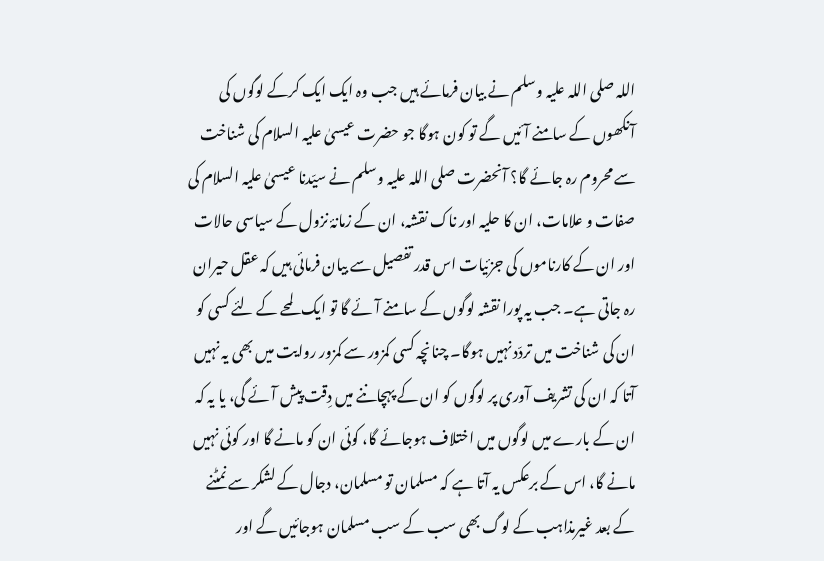اللہ صلی اللہ علیہ وسلم نے بیان فرمائے ہیں جب وہ ایک ایک کرکے لوگوں کی آنکھوں کے سامنے آئیں گے تو کون ہوگا جو حضرت عیسیٰ علیہ السلام کی شناخت سے محروم رہ جائے گا؟ آنحضرت صلی اللہ علیہ وسلم نے سیّدنا عیسیٰ علیہ السلام کی صفات و علامات، ان کا حلیہ اور ناک نقشہ، ان کے زمانۂ نزول کے سیاسی حالات اور ان کے کارناموں کی جزئیات اس قدر تفصیل سے بیان فرمائی ہیں کہ عقل حیران رہ جاتی ہے۔ جب یہ پورا نقشہ لوگوں کے سامنے آئے گا تو ایک لمحے کے لئے کسی کو ان کی شناخت میں تردّد نہیں ہوگا۔ چنانچہ کسی کمزور سے کمزور روایت میں بھی یہ نہیں آتا کہ ان کی تشریف آوری پر لوگوں کو ان کے پہچاننے میں دِقت پیش آئے گی، یا یہ کہ ان کے بارے میں لوگوں میں اختلاف ہوجائے گا، کوئی ان کو مانے گا اور کوئی نہیں مانے گا، اس کے برعکس یہ آتا ہے کہ مسلمان تو مسلمان، دجال کے لشکر سے نمٹنے کے بعد غیرمذاہب کے لوگ بھی سب کے سب مسلمان ہوجائیں گے اور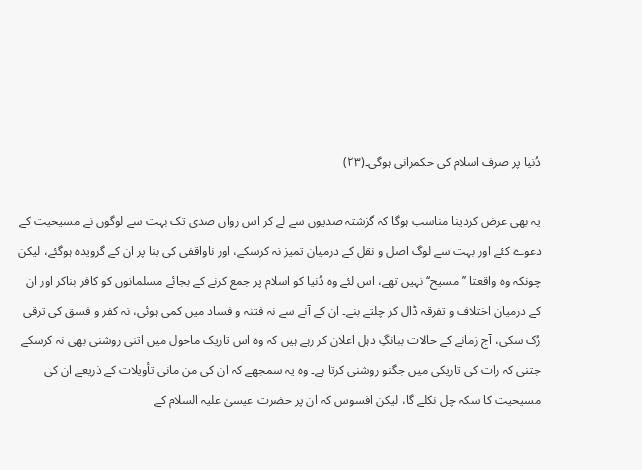دُنیا پر صرف اسلام کی حکمرانی ہوگی۔(۲۳)

یہ بھی عرض کردینا مناسب ہوگا کہ گزشتہ صدیوں سے لے کر اس رواں صدی تک بہت سے لوگوں نے مسیحیت کے دعوے کئے اور بہت سے لوگ اصل و نقل کے درمیان تمیز نہ کرسکے، اور ناواقفی کی بنا پر ان کے گرویدہ ہوگئے، لیکن چونکہ وہ واقعتا ’’مسیح‘‘ نہیں تھے، اس لئے وہ دُنیا کو اسلام پر جمع کرنے کے بجائے مسلمانوں کو کافر بناکر اور ان کے درمیان اختلاف و تفرقہ ڈال کر چلتے بنے۔ ان کے آنے سے نہ فتنہ و فساد میں کمی ہوئی، نہ کفر و فسق کی ترقی رُک سکی، آج زمانے کے حالات ببانگِ دہل اعلان کر رہے ہیں کہ وہ اس تاریک ماحول میں اتنی روشنی بھی نہ کرسکے جتنی کہ رات کی تاریکی میں جگنو روشنی کرتا ہے۔ وہ یہ سمجھے کہ ان کی من مانی تأویلات کے ذریعے ان کی مسیحیت کا سکہ چل نکلے گا، لیکن افسوس کہ ان پر حضرت عیسیٰ علیہ السلام کے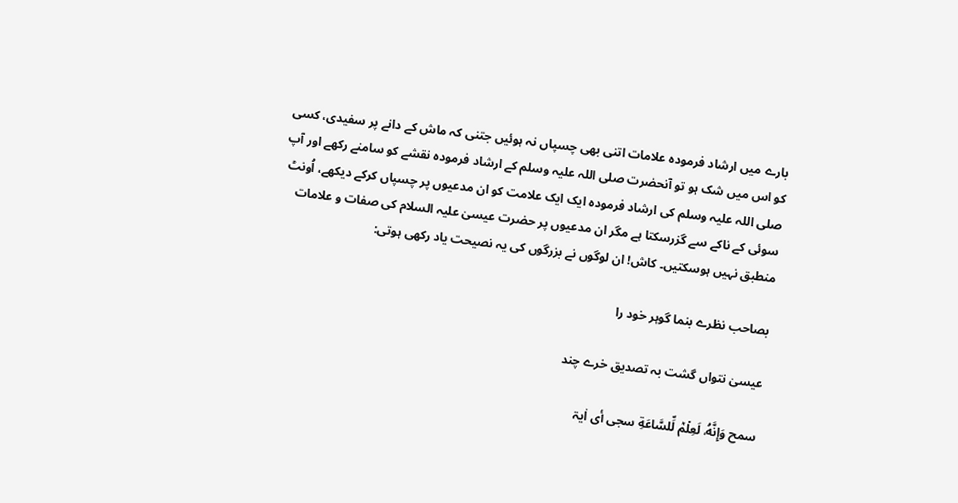بارے میں ارشاد فرمودہ علامات اتنی بھی چسپاں نہ ہوئیں جتنی کہ ماش کے دانے پر سفیدی، کسی کو اس میں شک ہو تو آنحضرت صلی اللہ علیہ وسلم کے ارشاد فرمودہ نقشے کو سامنے رکھے اور آپ صلی اللہ علیہ وسلم کی ارشاد فرمودہ ایک ایک علامت کو ان مدعیوں پر چسپاں کرکے دیکھے، اُونٹ سوئی کے ناکے سے گزرسکتا ہے مگر ان مدعیوں پر حضرت عیسیٰ علیہ السلام کی صفات و علامات منطبق نہیں ہوسکتیں۔ کاش! ان لوگوں نے بزرگوں کی یہ نصیحت یاد رکھی ہوتی:

بصاحب نظرے بنما گوہر خود را

عیسیٰ نتواں گشت بہ تصدیق خرے چند

سمح وَإِنَّهُۥ لَعِلۡمٞ لِّلسَّاعَةِ سجى أی اٰیۃ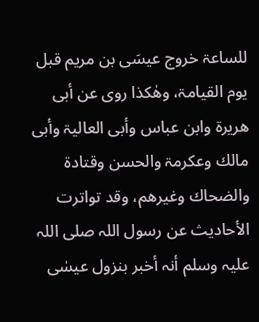للساعۃ خروج عیسَی بن مریم قبل یوم القیامۃ، وھٰكذا روی عن أبی ھریرۃ وابن عباس وأبی العالیۃ وأبی مالك وعکرمۃ والحسن وقتادۃ والضحاك وغیرھم، وقد تواترت الأحادیث عن رسول اللہ صلی اللہ علیہ وسلم أنہ أخبر بنزول عیسٰی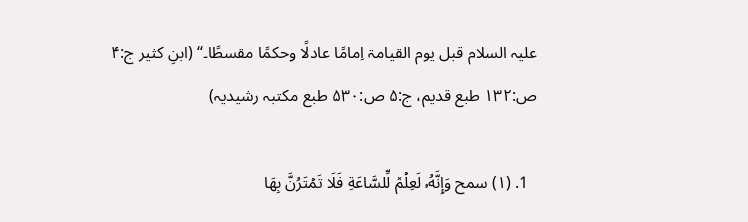علیہ السلام قبل یوم القیامۃ اِمامًا عادلًا وحكمًا مقسطًا۔‘‘ (ابنِ کثیر ج:۴ ص:۱۳۲ طبع قدیم، ج:۵ ص:۵۳۰ طبع مکتبہ رشیدیہ)

  1. (۱) سمح وَإِنَّهُۥ لَعِلۡمٞ لِّلسَّاعَةِ فَلَا تَمۡتَرُنَّ بِهَا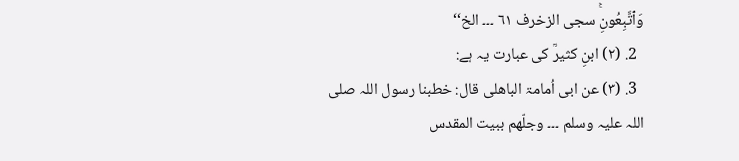وَٱتَّبِعُونِۚ سجى الزخرف ٦١ ۔۔۔ الخ‘‘
  2. (۲) ابنِ کثیرؒ کی عبارت یہ ہے:
  3. (۳) عن ابی اُمامۃ الباھلی قال: خطبنا رسول اللہ صلی اللہ علیہ وسلم ۔۔۔ وجلّھم ببیت المقدس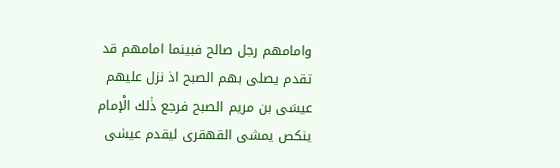وامامھم رجل صالح فبینما امامھم قد تقدم یصلی بھم الصبح اذ نزل علیھم عیسَی بن مریم الصبح فرجع ذٰلك الْإمام ینكص یمشی القھقری لیقدم عیسٰی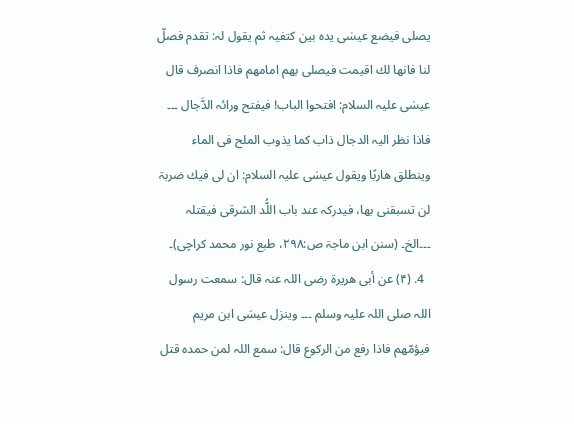یصلی فیضع عیسٰی یدہ بین کتفیہ ثم یقول لہ: تقدم فصلّ لنا فانھا لك اقیمت فیصلی بھم امامھم فاذا انصرف قال عیسٰی علیہ السلام: افتحوا الباب! فیفتح ورائہ الدَّجال ۔۔۔ فاذا نظر الیہ الدجال ذاب كما یذوب الملح فی الماء وینطلق ھاربًا ویقول عیسٰی علیہ السلام: ان لی فیك ضربۃ لن تسبقنی بھا، فیدرکہ عند باب اللُّد الشرقی فیقتلہ ۔۔۔الخ۔ (سنن ابن ماجۃ ص:۲۹۸، طبع نور محمد کراچی)۔
  4. (۴) عن أبی ھریرۃ رضی اللہ عنہ قال: سمعت رسول اللہ صلی اللہ علیہ وسلم ۔۔۔ وینزل عیسَی ابن مریم فیؤمّھم فاذا رفع من الرکوع قال: سمع اللہ لمن حمدہ قتل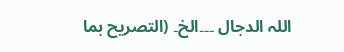اللہ الدجال ۔۔۔الخ۔ (التصریح بما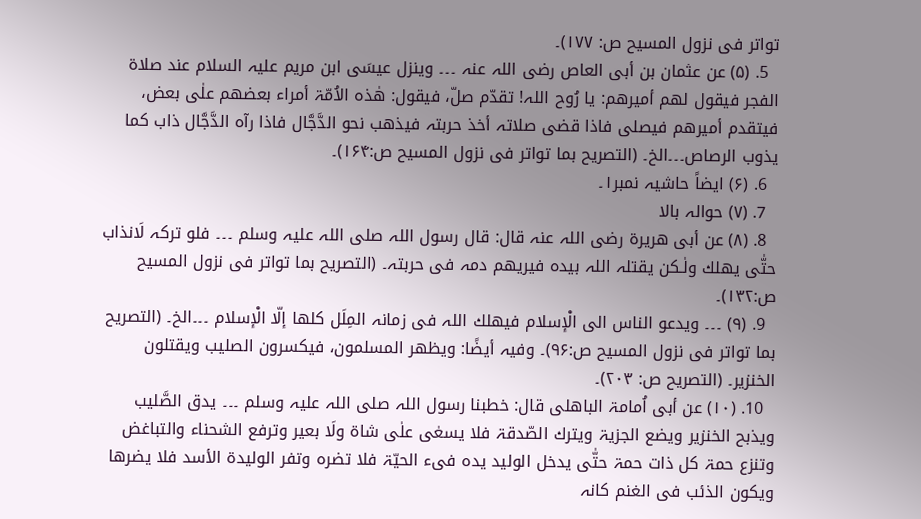تواتر فی نزول المسیح ص: ۱۷۷)۔
  5. (۵) عن عثمان بن أبی العاص رضی اللہ عنہ ۔۔۔ وینزل عیسَی ابن مریم علیہ السلام عند صلاۃ الفجر فیقول لھم أمیرھم: یا رُوح اللہ! تقدّم صلّ، فیقول: ھٰذہ الاُمّۃ أمراء بعضھم علٰی بعض، فیتقدم أمیرھم فیصلی فاذا قضی صلاتہ أخذ حربتہ فیذھب نحو الدَّجَّال فاذا رآہ الدَّجَّال ذاب كما یذوب الرصاص۔۔۔الخ۔ (التصریح بما تواتر فی نزول المسیح ص:۱۶۴)۔
  6. (۶) ایضاً حاشیہ نمبر۱۔
  7. (۷) حوالہ بالا
  8. (۸) عن أبی ھریرۃ رضی اللہ عنہ قال: قال رسول اللہ صلی اللہ علیہ وسلم ۔۔۔ فلو ترکہ لَانذاب حتّٰی یھلك ولٰـكن یقتلہ اللہ بیدہ فیریھم دمہ فی حربتہ۔ (التصریح بما تواتر فی نزول المسیح ص:۱۳۲)۔
  9. (۹) ۔۔۔ ویدعو الناس الی الْإسلام فیھلك اللہ فی زمانہ المِلَل كلھا إلّا الْإسلام ۔۔۔الخ۔ (التصریح بما تواتر فی نزول المسیح ص:۹۶)۔ وفیہ أیضًا: ویظھر المسلمون، فیكسرون الصلیب ویقتلون الخنزیر۔ (التصریح ص: ۲۰۳)۔
  10. (۱۰) عن أبی اُمامۃ الباھلی قال: خطبنا رسول اللہ صلی اللہ علیہ وسلم ۔۔۔ یدق الصَّلیب ویذبح الخنزیر ویضع الجزیۃ ویترك الصّدقۃ فلا یسعٰی علٰی شاۃ ولَا بعیر وترفع الشحناء والتباغض وتنزع حمۃ كل ذات حمۃ حتّٰی یدخل الولید یدہ فیء الحیّۃ فلا تضرہ وتفر الولیدۃ الأسد فلا یضرھا ویکون الذئب فی الغنم کانہ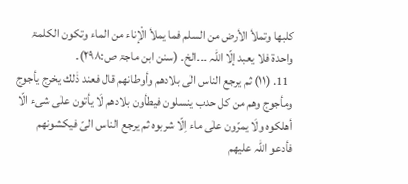كلبھا وتملأ الأرض من السلم فما یملأ الْإناء من الماء وتکون الكلمۃ واحدۃ فلا یعبد إلّا اللہ ۔۔۔الخ۔ (سنن ابن ماجۃ ص:۲۹۸)۔
  11. (۱۱) ثم یرجع الناس الٰی بلادھم وأوطانھم قال فعند ذٰلك یخرج یأجوج ومأجوج وھم من كل حدب ینسلون فیطأون بلادھم لَا یأتون علٰی شیء الّا أھلکوہ ولَا یمرّون علٰی ماء اِلّا شربوہ ثم یرجع الناس الیّ فیکشونھم فأدعو اللہ علیھم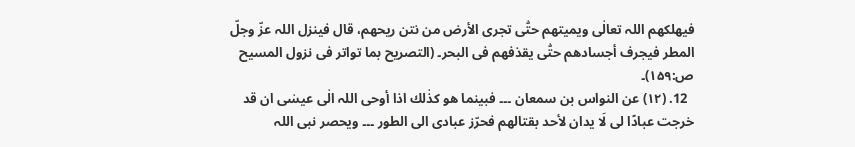فیھلکھم اللہ تعالٰی ویمیتھم حتّٰی تجری الأرض من نتن ریحھم، قال فینزل اللہ عزّ وجلّ المطر فیجرف أجسادھم حتّٰی یقذفھم فی البحر۔ (التصریح بما تواتر فی نزول المسیح ص:۱۵۹)۔
  12. (۱۲) عن النواس بن سمعان ۔۔۔ فبینما ھو كذٰلك اذا أوحی اللہ الٰی عیسٰی ان قد خرجت عبادًا لی لَا یدان لأحد بقتالھم فحرّز عبادی الی الطور ۔۔۔ ویحصر نبی اللہ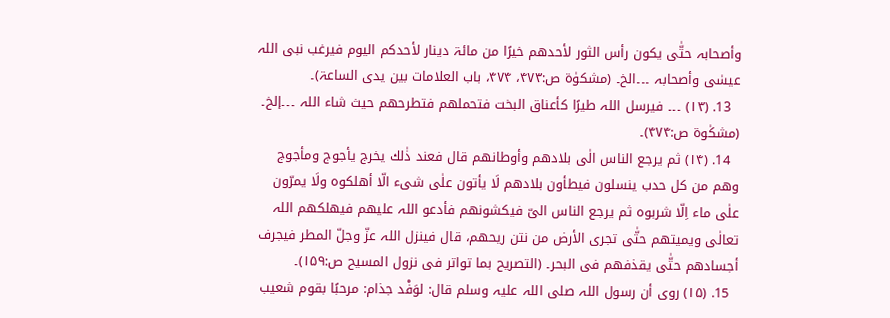وأصحابہ حتّٰی یکون رأس الثور لأحدھم خیرًا من مائۃ دینار لأحدكم الیوم فیرغب نبی اللہ عیسٰی وأصحابہ ۔۔۔الخ۔ (مشکوٰۃ ص:۴۷۳، ۴۷۴، باب العلامات بین یدی الساعۃ)۔
  13. (۱۳) ۔۔۔ فیرسل اللہ طیرًا کأعناق البخت فتحملھم فتطرحھم حیث شاء اللہ ۔۔۔إلخ۔ (مشكٰوۃ ص:۴۷۴)۔
  14. (۱۴) ثم یرجع الناس الٰی بلادھم وأوطانھم قال فعند ذٰلك یخرج یأجوج ومأجوج وھم من كل حدب ینسلون فیطأون بلادھم لَا یأتون علٰی شیء الّا أھلکوہ ولَا یمرّون علٰی ماء اِلّا شربوہ ثم یرجع الناس الیّ فیکشونھم فأدعو اللہ علیھم فیھلکھم اللہ تعالٰی ویمیتھم حتّٰی تجری الأرض من نتن ریحھم، قال فینزل اللہ عزّ وجلّ المطر فیجرف أجسادھم حتّٰی یقذفھم فی البحر۔ (التصریح بما تواتر فی نزول المسیح ص:۱۵۹)۔
  15. (۱۵) روی أن رسول اللہ صلی اللہ علیہ وسلم قال: لوَفْد جذام: مرحبًا بقوم شعیب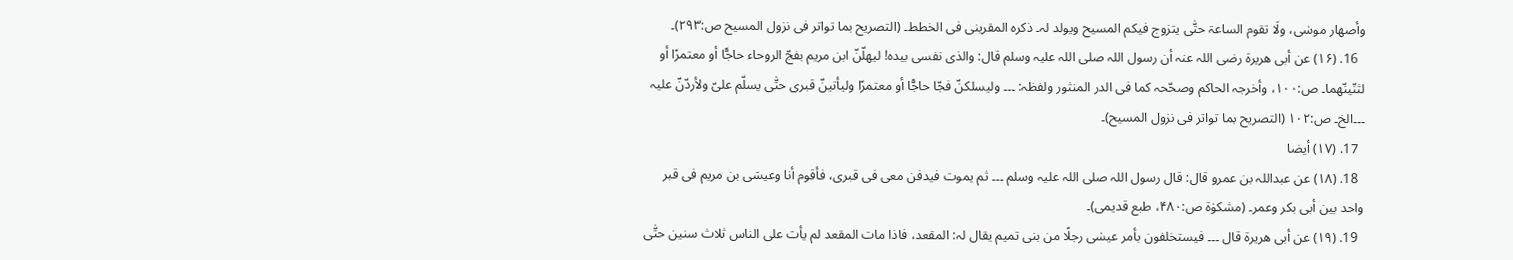وأصھار موسٰی، ولَا تقوم الساعۃ حتّٰی یتزوج فیكم المسیح ویولد لہ۔ ذکرہ المقرینی فی الخطط۔ (التصریح بما تواتر فی نزول المسیح ص:۲۹۳)۔
  16. (۱۶) عن أبی ھریرۃ رضی اللہ عنہ أن رسول اللہ صلی اللہ علیہ وسلم قال: والذی نفسی بیدہ! لیھلّنّ ابن مریم بفجّ الروحاء حاجًّا أو معتمرًا أو لثنّینّھما۔ ص:۱۰۰، وأخرجہ الحاكم وصحّحہ كما فی الدر المنثور ولفظہ: ۔۔۔ ولیسلكنّ فجّا حاجًّا أو معتمرًا ولیأتینّ قبری حتّٰی یسلّم علیّ ولأردّنّ علیہ ۔۔۔الخ۔ ص:۱۰۲ (التصریح بما تواتر فی نزول المسیح)۔
  17. (۱۷) أیضا
  18. (۱۸) عن عبداللہ بن عمرو قال: قال رسول اللہ صلی اللہ علیہ وسلم ۔۔۔ ثم یموت فیدفن معی فی قبری، فأقوم أنا وعیسَی بن مریم فی قبر واحد بین أبی بکر وعمر۔ (مشکوٰۃ ص:۴۸۰، طبع قدیمی)۔
  19. (۱۹) عن أبی ھریرۃ قال ۔۔۔ فیستخلفون بأمر عیسٰی رجلًا من بنی تمیم یقال لہ: المقعد، فاذا مات المقعد لم یأت علی الناس ثلاث سنین حتّٰی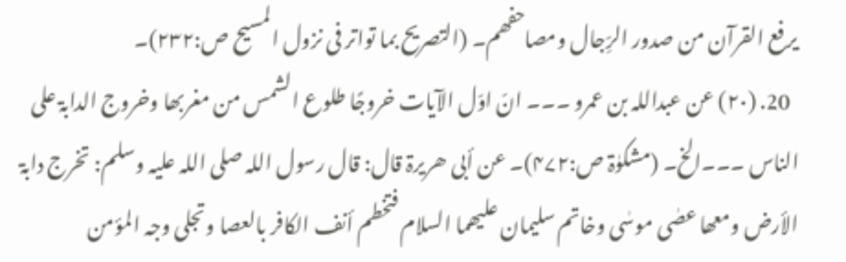یرفع القرآن من صدور الرِّجال ومصاحفھم۔ (التصریح بما تواتر فی نزول المسیح ص:۲۳۲)۔
  20. (۲۰) عن عبداللہ بن عمرو ۔۔۔ انّ اوّل الآیات خروجًا طلوع الشمس من مغربھا وخروج الدابۃ علی الناس ۔۔۔الخ۔ (مشکوٰۃ ص:۴۷۲)۔ عن أبی ھریرۃ قال: قال رسول اللہ صلی اللہ علیہ وسلم: تخرج دابۃ الأرض ومعھا عصٰی موسٰی وخاتم سلیمان علیھما السلام فتخطم أنف الکافر بالعصا وتجلی وجہ المؤمن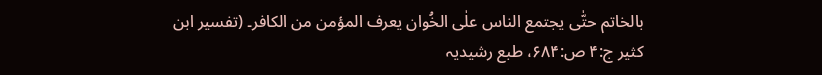بالخاتم حتّٰی یجتمع الناس علٰی الخُوان یعرف المؤمن من الکافر۔ (تفسیر ابن کثیر ج:۴ ص:۶۸۴، طبع رشیدیہ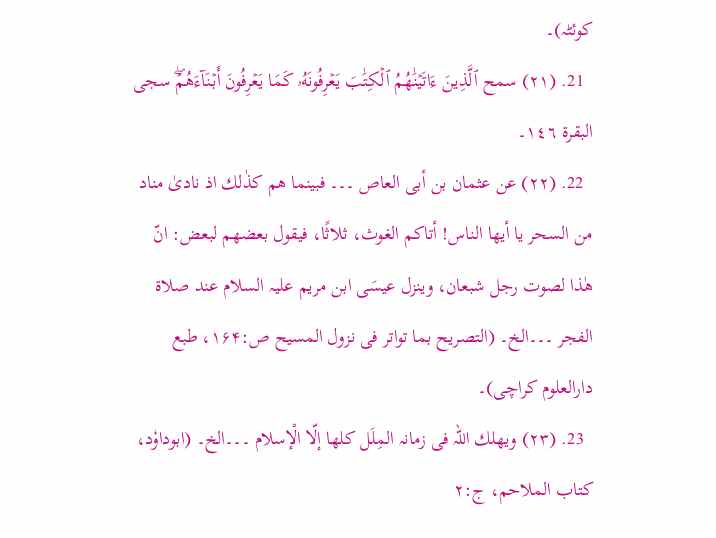کوئٹہ)۔
  21. (۲۱) سمح ٱلَّذِينَ ءَاتَيۡنَٰهُمُ ٱلۡكِتَٰبَ يَعۡرِفُونَهُۥ كَمَا يَعۡرِفُونَ أَبۡنَآءَهُمۡۖ سجى البقرة ١٤٦۔
  22. (۲۲) عن عثمان بن أبی العاص ۔۔۔ فبینما ھم كذٰلك اذ نادیٰ مناد من السحر یا أیھا الناس! أتاكم الغوث، ثلاثًا، فیقول بعضھم لبعض: انّ ھٰذا لصوت رجل شبعان، وینزل عیسَی ابن مریم علیہ السلام عند صلاۃ الفجر ۔۔۔الخ۔ (التصریح بما تواتر فی نزول المسیح ص:۱۶۴، طبع دارالعلوم کراچی)۔
  23. (۲۳) ویھلك اللہ فی زمانہ المِلَل كلھا إلّا الْإسلام ۔۔۔الخ۔ (ابوداوٗد، کتاب الملاحم، ج:۲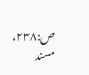ص:۲۳۸، مسند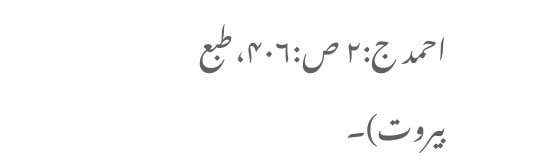احمد ج:۲ ص:۴۰۶، طبع بیروت)۔